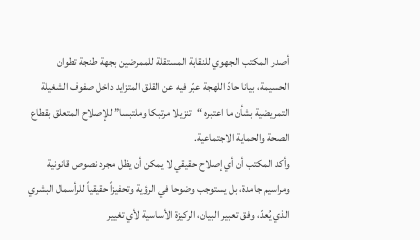أصدر المكتب الجهوي للنقابة المستقلة للممرضين بجهة طنجة تطوان الحسيمة، بيانا حادّ اللهجة عبّر فيه عن القلق المتزايد داخل صفوف الشغيلة التمريضية بشأن ما اعتبره “تنزيلا مرتبكا وملتبسا” للإصلاح المتعلق بقطاع الصحة والحماية الاجتماعية.
وأكد المكتب أن أي إصلاح حقيقي لا يمكن أن يظل مجرد نصوص قانونية ومراسيم جامدة، بل يستوجب وضوحا في الرؤية وتحفيزاً حقيقياً للرأسمال البشري الذي يُعدّ، وفق تعبير البيان، الركيزة الأساسية لأي تغيير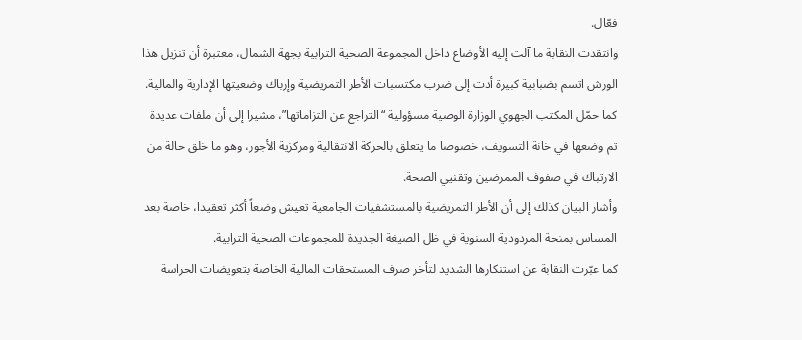فعّال.
وانتقدت النقابة ما آلت إليه الأوضاع داخل المجموعة الصحية الترابية بجهة الشمال، معتبرة أن تنزيل هذا الورش اتسم بضبابية كبيرة أدت إلى ضرب مكتسبات الأطر التمريضية وإرباك وضعيتها الإدارية والمالية.
كما حمّل المكتب الجهوي الوزارة الوصية مسؤولية “التراجع عن التزاماتها”، مشيرا إلى أن ملفات عديدة تم وضعها في خانة التسويف، خصوصا ما يتعلق بالحركة الانتقالية ومركزية الأجور، وهو ما خلق حالة من الارتباك في صفوف الممرضين وتقنيي الصحة.
وأشار البيان كذلك إلى أن الأطر التمريضية بالمستشفيات الجامعية تعيش وضعاً أكثر تعقيدا، خاصة بعد المساس بمنحة المردودية السنوية في ظل الصيغة الجديدة للمجموعات الصحية الترابية.
كما عبّرت النقابة عن استنكارها الشديد لتأخر صرف المستحقات المالية الخاصة بتعويضات الحراسة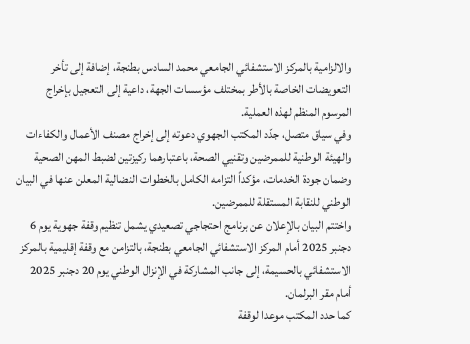والالزامية بالمركز الاستشفائي الجامعي محمد السادس بطنجة، إضافة إلى تأخر التعويضات الخاصة بالأطر بمختلف مؤسسات الجهة، داعية إلى التعجيل بإخراج المرسوم المنظم لهذه العملية.
وفي سياق متصل، جدّد المكتب الجهوي دعوته إلى إخراج مصنف الأعمال والكفاءات والهيئة الوطنية للممرضين وتقنيي الصحة، باعتبارهما ركيزتين لضبط المهن الصحية وضمان جودة الخدمات، مؤكداً التزامه الكامل بالخطوات النضالية المعلن عنها في البيان الوطني للنقابة المستقلة للممرضين.
واختتم البيان بالإعلان عن برنامج احتجاجي تصعيدي يشمل تنظيم وقفة جهوية يوم 6 دجنبر 2025 أمام المركز الاستشفائي الجامعي بطنجة، بالتزامن مع وقفة إقليمية بالمركز الاستشفائي بالحسيمة، إلى جانب المشاركة في الإنزال الوطني يوم 20 دجنبر 2025 أمام مقر البرلمان.
كما حدد المكتب موعدا لوقفة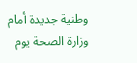وطنية جديدة أمام وزارة الصحة يوم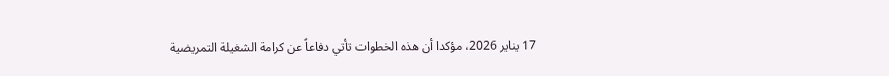17 يناير 2026، مؤكدا أن هذه الخطوات تأتي دفاعاً عن كرامة الشغيلة التمريضية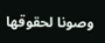وصونا لحقوقها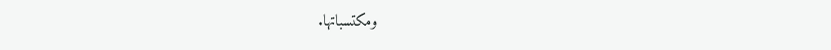ومكتسباتها.